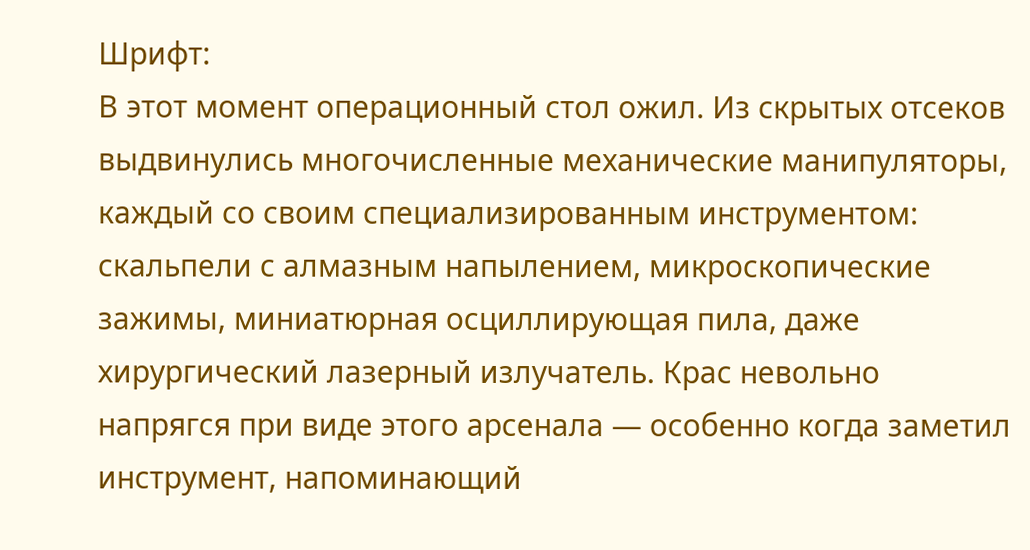Шрифт:
В этот момент операционный стол ожил. Из скрытых отсеков выдвинулись многочисленные механические манипуляторы, каждый со своим специализированным инструментом: скальпели с алмазным напылением, микроскопические зажимы, миниатюрная осциллирующая пила, даже хирургический лазерный излучатель. Крас невольно напрягся при виде этого арсенала — особенно когда заметил инструмент, напоминающий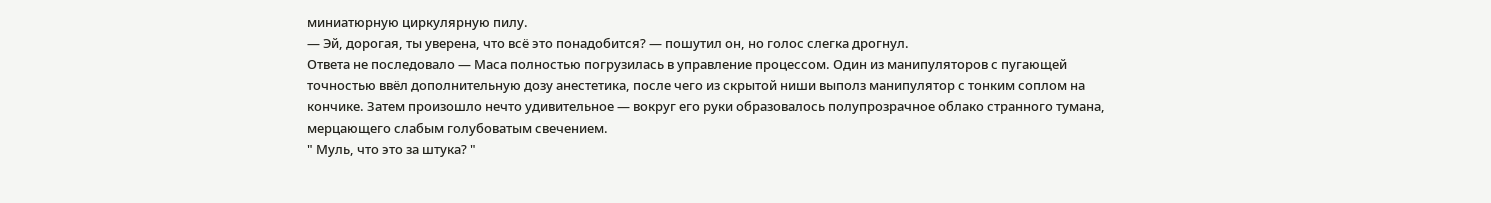миниатюрную циркулярную пилу.
— Эй, дорогая, ты уверена, что всё это понадобится? — пошутил он, но голос слегка дрогнул.
Ответа не последовало — Маса полностью погрузилась в управление процессом. Один из манипуляторов с пугающей точностью ввёл дополнительную дозу анестетика, после чего из скрытой ниши выполз манипулятор с тонким соплом на кончике. Затем произошло нечто удивительное — вокруг его руки образовалось полупрозрачное облако странного тумана, мерцающего слабым голубоватым свечением.
" Муль, что это за штука? "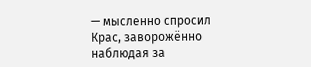— мысленно спросил Крас, заворожённо наблюдая за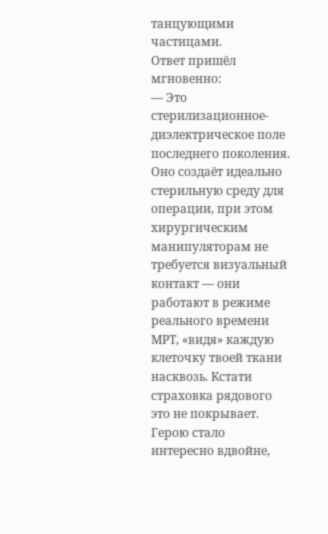танцующими частицами.
Ответ пришёл мгновенно:
— Это стерилизационное-диэлектрическое поле последнего поколения. Оно создаёт идеально стерильную среду для операции, при этом хирургическим манипуляторам не требуется визуальный контакт — они работают в режиме реального времени МРТ, «видя» каждую клеточку твоей ткани насквозь. Кстати страховка рядового это не покрывает.
Герою стало интересно вдвойне,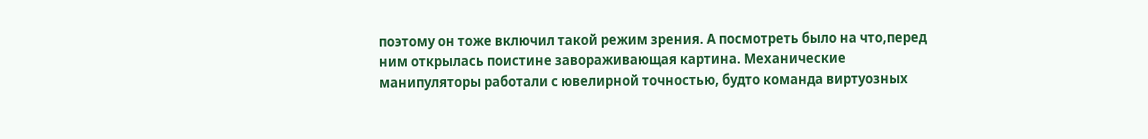поэтому он тоже включил такой режим зрения. А посмотреть было на что,перед ним открылась поистине завораживающая картина. Механические манипуляторы работали с ювелирной точностью, будто команда виртуозных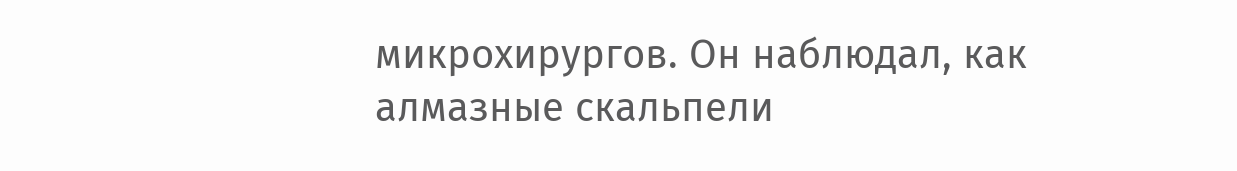микрохирургов. Он наблюдал, как алмазные скальпели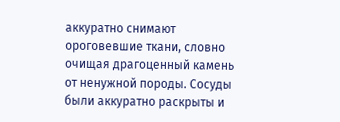аккуратно снимают ороговевшие ткани, словно очищая драгоценный камень от ненужной породы. Сосуды были аккуратно раскрыты и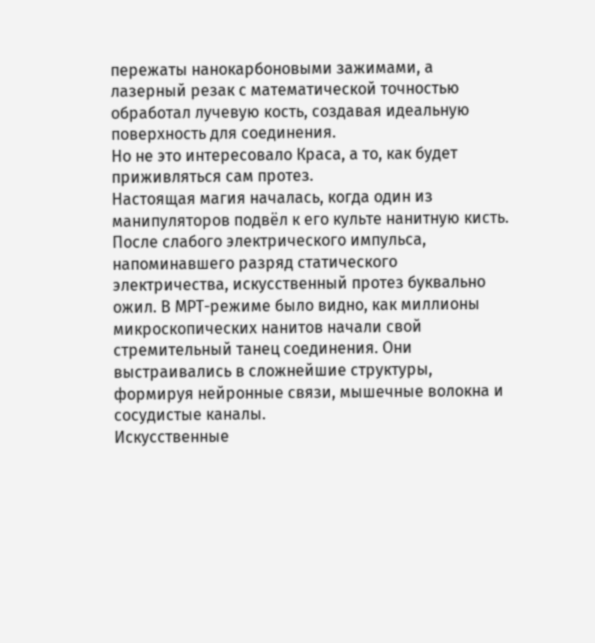пережаты нанокарбоновыми зажимами, а лазерный резак с математической точностью обработал лучевую кость, создавая идеальную поверхность для соединения.
Но не это интересовало Краса, а то, как будет приживляться сам протез.
Настоящая магия началась, когда один из манипуляторов подвёл к его культе нанитную кисть. После слабого электрического импульса, напоминавшего разряд статического электричества, искусственный протез буквально ожил. В МРТ-режиме было видно, как миллионы микроскопических нанитов начали свой стремительный танец соединения. Они выстраивались в сложнейшие структуры, формируя нейронные связи, мышечные волокна и сосудистые каналы.
Искусственные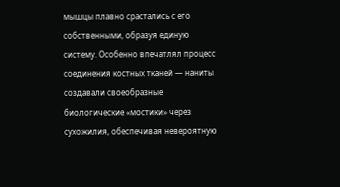мышцы плавно срастались с его собственными, образуя единую систему. Особенно впечатлял процесс соединения костных тканей — наниты создавали своеобразные биологические «мостики» через сухожилия, обеспечивая невероятную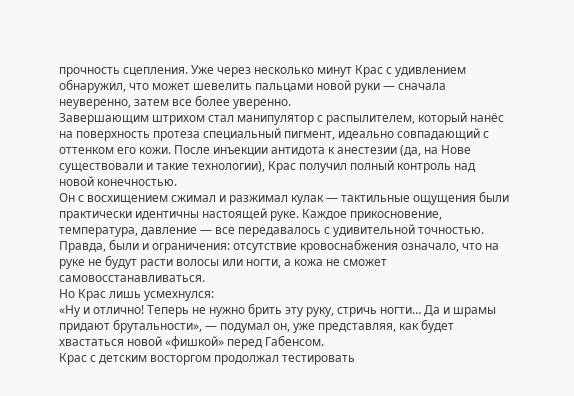прочность сцепления. Уже через несколько минут Крас с удивлением обнаружил, что может шевелить пальцами новой руки — сначала неуверенно, затем все более уверенно.
Завершающим штрихом стал манипулятор с распылителем, который нанёс на поверхность протеза специальный пигмент, идеально совпадающий с оттенком его кожи. После инъекции антидота к анестезии (да, на Нове существовали и такие технологии), Крас получил полный контроль над новой конечностью.
Он с восхищением сжимал и разжимал кулак — тактильные ощущения были практически идентичны настоящей руке. Каждое прикосновение, температура, давление — все передавалось с удивительной точностью. Правда, были и ограничения: отсутствие кровоснабжения означало, что на руке не будут расти волосы или ногти, а кожа не сможет самовосстанавливаться.
Но Крас лишь усмехнулся:
«Ну и отлично! Теперь не нужно брить эту руку, стричь ногти… Да и шрамы придают брутальности», — подумал он, уже представляя, как будет хвастаться новой «фишкой» перед Габенсом.
Крас с детским восторгом продолжал тестировать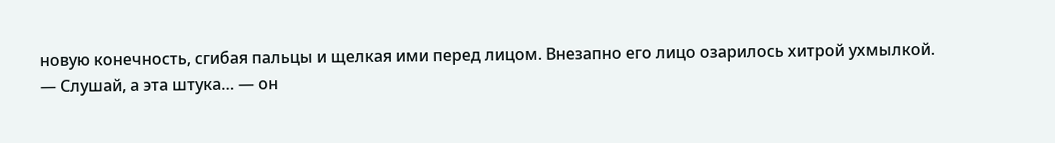новую конечность, сгибая пальцы и щелкая ими перед лицом. Внезапно его лицо озарилось хитрой ухмылкой.
— Слушай, а эта штука… — он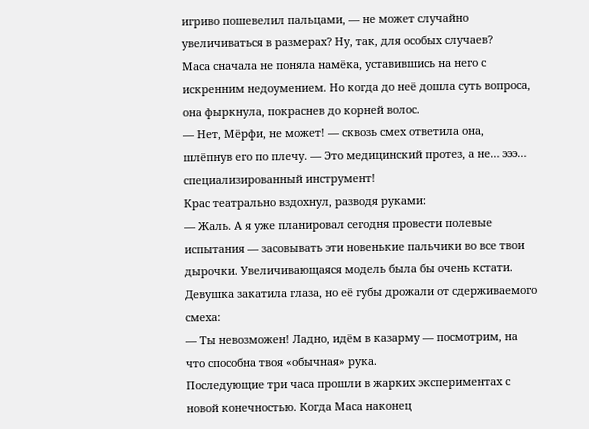игриво пошевелил пальцами, — не может случайно увеличиваться в размерах? Ну, так, для особых случаев?
Маса сначала не поняла намёка, уставившись на него с искренним недоумением. Но когда до неё дошла суть вопроса, она фыркнула, покраснев до корней волос.
— Нет, Мёрфи, не может! — сквозь смех ответила она, шлёпнув его по плечу. — Это медицинский протез, а не… эээ… специализированный инструмент!
Крас театрально вздохнул, разводя руками:
— Жаль. А я уже планировал сегодня провести полевые испытания — засовывать эти новенькие пальчики во все твои дырочки. Увеличивающаяся модель была бы очень кстати.
Девушка закатила глаза, но её губы дрожали от сдерживаемого смеха:
— Ты невозможен! Ладно, идём в казарму — посмотрим, на что способна твоя «обычная» рука.
Последующие три часа прошли в жарких экспериментах с новой конечностью. Когда Маса наконец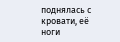поднялась с кровати, её ноги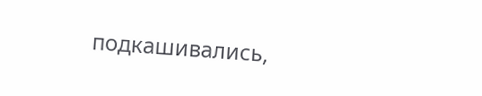подкашивались,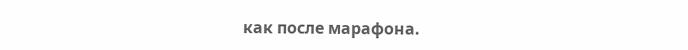как после марафона.